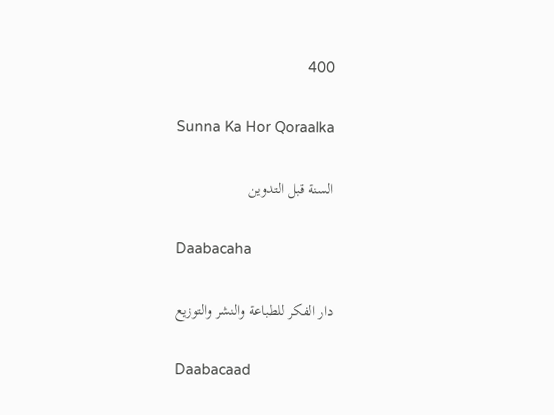400

Sunna Ka Hor Qoraalka

السنة قبل التدوين

Daabacaha

دار الفكر للطباعة والنشر والتوزيع

Daabacaad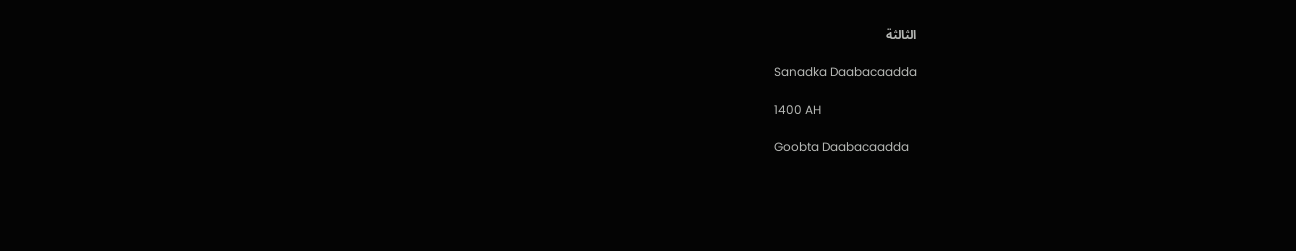الثالثة

Sanadka Daabacaadda

1400 AH

Goobta Daabacaadda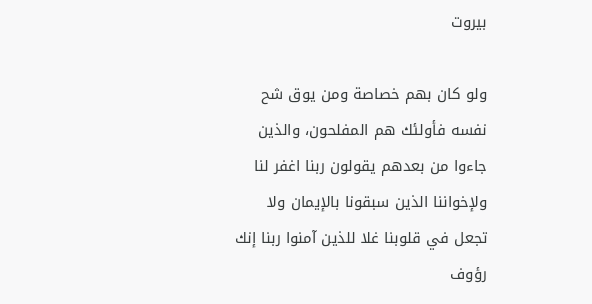بيروت

ولو كان بهم خصاصة ومن يوق شح نفسه فأولئك هم المفلحون، والذين جاءوا من بعدهم يقولون ربنا اغفر لنا ولإخواننا الذين سبقونا بالإيمان ولا تجعل في قلوبنا غلا للذين آمنوا ربنا إنك رؤوف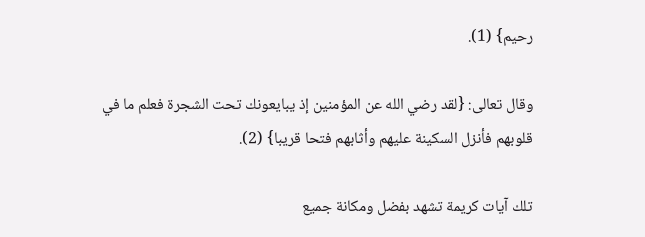رحيم} (1).

وقال تعالى: {لقد رضي الله عن المؤمنين إذ يبايعونك تحت الشجرة فعلم ما في قلوبهم فأنزل السكينة عليهم وأثابهم فتحا قريبا} (2).

تلك آيات كريمة تشهد بفضل ومكانة جميع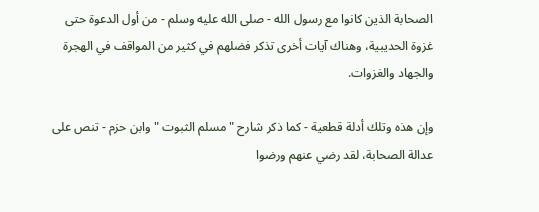الصحابة الذين كانوا مع رسول الله - صلى الله عليه وسلم - من أول الدعوة حتى غزوة الحديبية، وهناك آيات أخرى تذكر فضلهم في كثير من المواقف في الهجرة والجهاد والغزوات.

وإن هذه وتلك أدلة قطعية - كما ذكر شارح " مسلم الثبوت " وابن حزم - تنص على عدالة الصحابة، لقد رضي عنهم ورضوا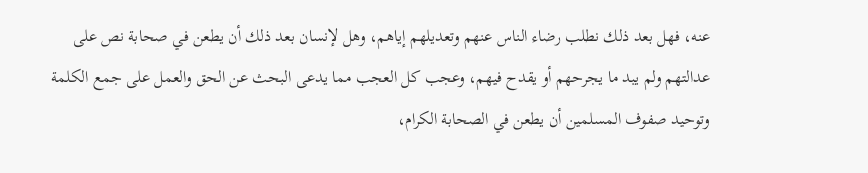عنه، فهل بعد ذلك نطلب رضاء الناس عنهم وتعديلهم إياهم، وهل لإنسان بعد ذلك أن يطعن في صحابة نص على عدالتهم ولم يبد ما يجرحهم أو يقدح فيهم، وعجب كل العجب مما يدعى البحث عن الحق والعمل على جمع الكلمة وتوحيد صفوف المسلمين أن يطعن في الصحابة الكرام،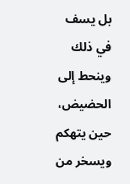بل يسف في ذلك وينحط إلى الحضيض، حين يتهكم ويسخر من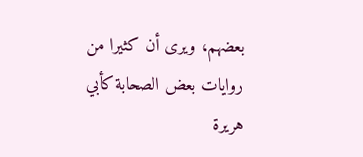بعضهم، ويرى أن كثيرا من روايات بعض الصحابة كأبي هريرة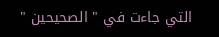التي جاءت في " الصحيحين "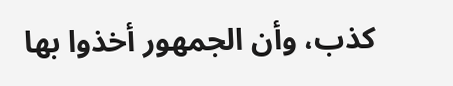كذب، وأن الجمهور أخذوا بها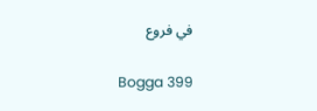في فروع

Bogga 399